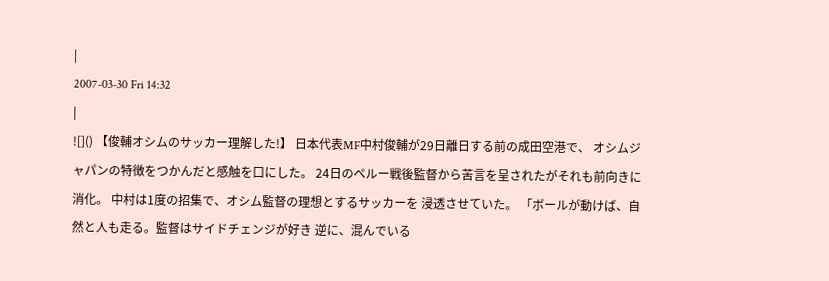|
2007-03-30 Fri 14:32
|
![]() 【俊輔オシムのサッカー理解した!】 日本代表MF中村俊輔が29日離日する前の成田空港で、 オシムジャパンの特徴をつかんだと感触を口にした。 24日のペルー戦後監督から苦言を呈されたがそれも前向きに消化。 中村は1度の招集で、オシム監督の理想とするサッカーを 浸透させていた。 「ボールが動けば、自然と人も走る。監督はサイドチェンジが好き 逆に、混んでいる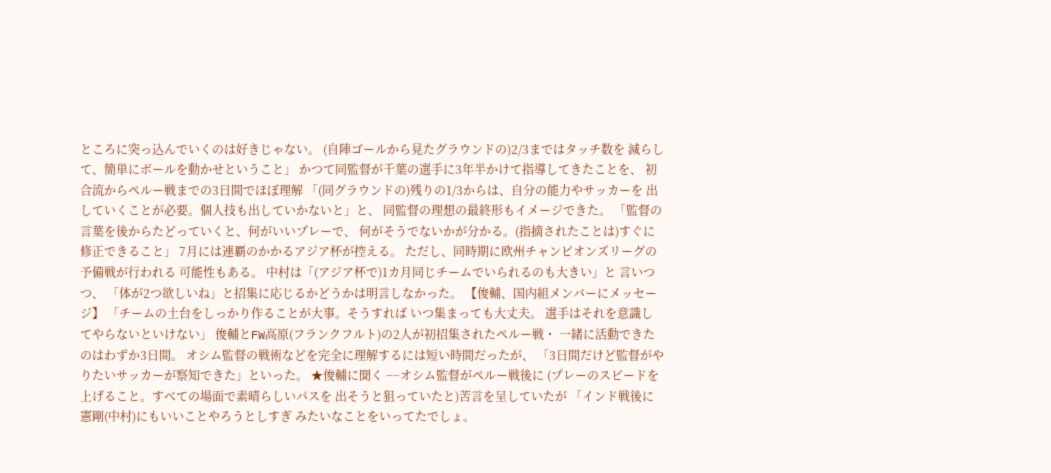ところに突っ込んでいくのは好きじゃない。 (自陣ゴールから見たグラウンドの)2/3まではタッチ数を 減らして、簡単にボールを動かせということ」 かつて同監督が千葉の選手に3年半かけて指導してきたことを、 初合流からペルー戦までの3日間でほぼ理解 「(同グラウンドの)残りの1/3からは、自分の能力やサッカーを 出していくことが必要。個人技も出していかないと」と、 同監督の理想の最終形もイメージできた。 「監督の言葉を後からたどっていくと、何がいいプレーで、 何がそうでないかが分かる。(指摘されたことは)すぐに 修正できること」 7月には連覇のかかるアジア杯が控える。 ただし、同時期に欧州チャンピオンズリーグの予備戦が行われる 可能性もある。 中村は「(アジア杯で)1カ月同じチームでいられるのも大きい」と 言いつつ、 「体が2つ欲しいね」と招集に応じるかどうかは明言しなかった。 【俊輔、国内組メンバーにメッセージ】 「チームの土台をしっかり作ることが大事。そうすれば いつ集まっても大丈夫。 選手はそれを意識してやらないといけない」 俊輔とFW高原(フランクフルト)の2人が初招集されたペルー戦・ 一緒に活動できたのはわずか3日間。 オシム監督の戦術などを完全に理解するには短い時間だったが、 「3日間だけど監督がやりたいサッカーが察知できた」といった。 ★俊輔に聞く −−オシム監督がペルー戦後に (プレーのスピードを上げること。すべての場面で素晴らしいパスを 出そうと狙っていたと)苦言を呈していたが 「インド戦後に憲剛(中村)にもいいことやろうとしすぎ みたいなことをいってたでしょ。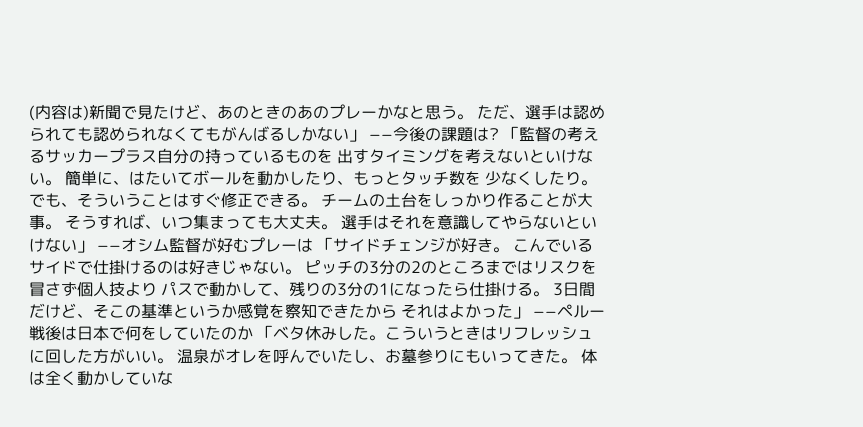(内容は)新聞で見たけど、あのときのあのプレーかなと思う。 ただ、選手は認められても認められなくてもがんばるしかない」 −−今後の課題は? 「監督の考えるサッカープラス自分の持っているものを 出すタイミングを考えないといけない。 簡単に、はたいてボールを動かしたり、もっとタッチ数を 少なくしたり。でも、そういうことはすぐ修正できる。 チームの土台をしっかり作ることが大事。 そうすれば、いつ集まっても大丈夫。 選手はそれを意識してやらないといけない」 −−オシム監督が好むプレーは 「サイドチェンジが好き。 こんでいるサイドで仕掛けるのは好きじゃない。 ピッチの3分の2のところまではリスクを冒さず個人技より パスで動かして、残りの3分の1になったら仕掛ける。 3日間だけど、そこの基準というか感覚を察知できたから それはよかった」 −−ペルー戦後は日本で何をしていたのか 「ベタ休みした。こういうときはリフレッシュに回した方がいい。 温泉がオレを呼んでいたし、お墓参りにもいってきた。 体は全く動かしていな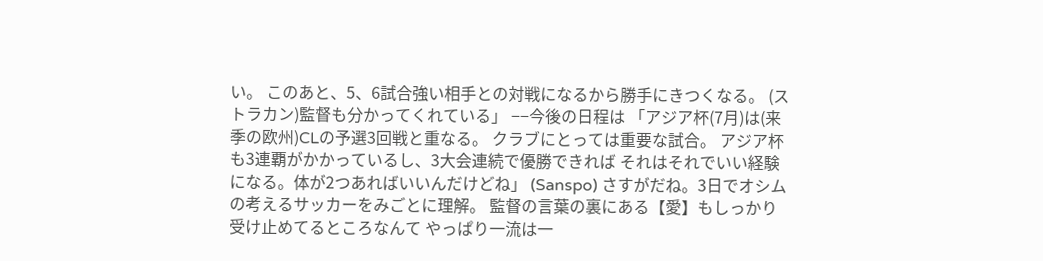い。 このあと、5、6試合強い相手との対戦になるから勝手にきつくなる。 (ストラカン)監督も分かってくれている」 −−今後の日程は 「アジア杯(7月)は(来季の欧州)CLの予選3回戦と重なる。 クラブにとっては重要な試合。 アジア杯も3連覇がかかっているし、3大会連続で優勝できれば それはそれでいい経験になる。体が2つあればいいんだけどね」 (Sanspo) さすがだね。3日でオシムの考えるサッカーをみごとに理解。 監督の言葉の裏にある【愛】もしっかり受け止めてるところなんて やっぱり一流は一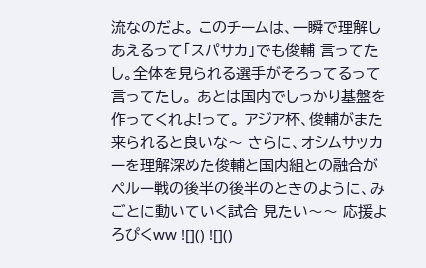流なのだよ。 このチームは、一瞬で理解しあえるって「スパサカ」でも俊輔 言ってたし。全体を見られる選手がそろってるって言ってたし。 あとは国内でしっかり基盤を作ってくれよ!って。 アジア杯、俊輔がまた来られると良いな〜 さらに、オシムサッカーを理解深めた俊輔と国内組との融合が ペルー戦の後半の後半のときのように、みごとに動いていく試合 見たい〜〜 応援よろぴくww ![]() ![]()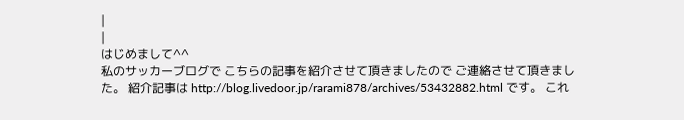|
|
はじめまして^^
私のサッカーブログで こちらの記事を紹介させて頂きましたので ご連絡させて頂きました。 紹介記事は http://blog.livedoor.jp/rarami878/archives/53432882.html です。 これ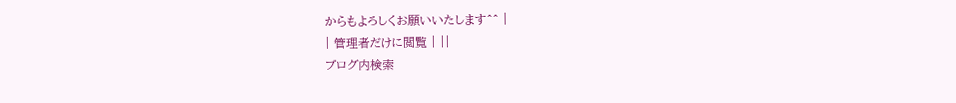からもよろしくお願いいたします^^ |
| 管理者だけに閲覧 | ||
ブログ内検索